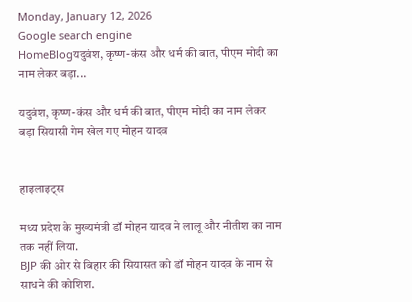Monday, January 12, 2026
Google search engine
HomeBlogयदुवंश, कृष्ण-कंस और धर्म की बात, पीएम मोदी का नाम लेकर बड़ा...

यदुवंश, कृष्ण-कंस और धर्म की बात, पीएम मोदी का नाम लेकर बड़ा सियासी गेम खेल गए मोहन यादव


हाइलाइट्स

मध्य प्रदेश के मुख्यमंत्री डॉ मोहन यादव ने लालू और नीतीश का नाम तक नहीं लिया.
BJP की ओर से बिहार की सियासत को डॉ मोहन यादव के नाम से साधने की कोशिश.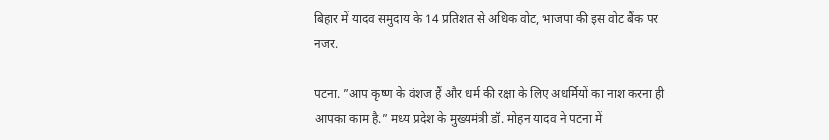बिहार में यादव समुदाय के 14 प्रतिशत से अधिक वोट, भाजपा की इस वोट बैंक पर नजर.

पटना. ”आप कृष्ण के वंशज हैं और धर्म की रक्षा के लिए अधर्मियों का नाश करना ही आपका काम है.” मध्य प्रदेश के मुख्यमंत्री डॉ. मोहन यादव ने पटना में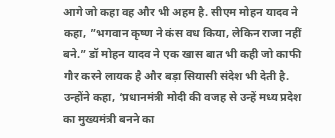आगे जो कहा वह और भी अहम है. सीएम मोहन यादव ने कहा, ”भगवान कृष्ण ने कंस वध किया, लेकिन राजा नहीं बने.” डॉ मोहन यादव ने एक खास बात भी कही जो काफी गौर करने लायक है और बड़ा सियासी संदेश भी देती है. उन्होंने कहा, ‘प्रधानमंत्री मोदी की वजह से उन्हें मध्य प्रदेश का मुख्यमंत्री बनने का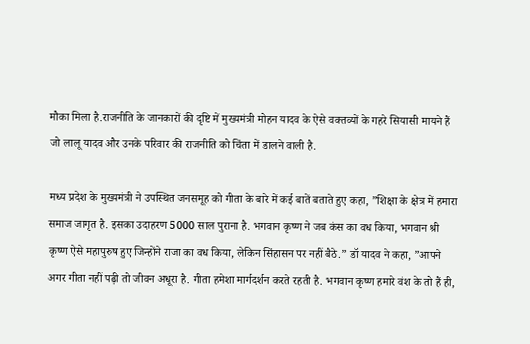मौका मिला है.राजनीति के जानकारों की दृष्टि में मुख्यमंत्री मोहन यादव के ऐसे वक्तव्यों के गहरे सियासी मायने हैं जो लालू यादव और उनके परिवार की राजनीति को चिंता में डालने वाली है.

मध्य प्रदेश के मुख्यमंत्री ने उपस्थित जनसमूह को गीता के बारे में कई बातें बताते हुए कहा, ”शिक्षा के क्षेत्र में हमारा समाज जागृत है. इसका उदाहरण 5000 साल पुराना है. भगवान कृष्ण ने जब कंस का वध किया, भगवान श्री कृष्ण ऐसे महापुरुष हुए जिन्होंने राजा का वध किया, लेकिन सिंहासन पर नहीं बैठे.” डॉ यादव ने कहा, ”आपने अगर गीता नहीं पढ़ी तो जीवन अधूरा है. गीता हमेशा मार्गदर्शन करते रहती है. भगवान कृष्ण हमारे वंश के तो हैं ही,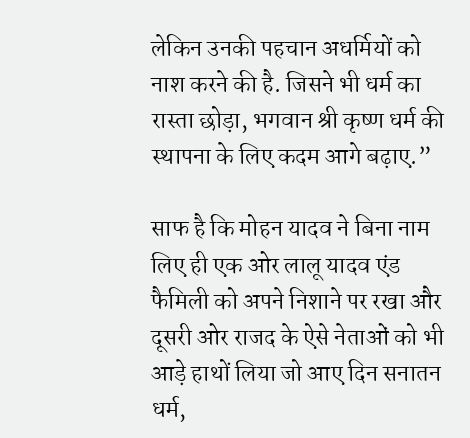लेकिन उनकी पहचान अधर्मियों को नाश करने की है. जिसने भी धर्म का रास्ता छोड़ा, भगवान श्री कृष्ण धर्म की स्थापना के लिए कदम आगे बढ़ाए.”

साफ है कि मोहन यादव ने बिना नाम लिए ही एक ओर लालू यादव एंड फैमिली को अपने निशाने पर रखा और दूसरी ओर राजद के ऐसे नेताओं को भी आड़े हाथों लिया जो आए दिन सनातन धर्म,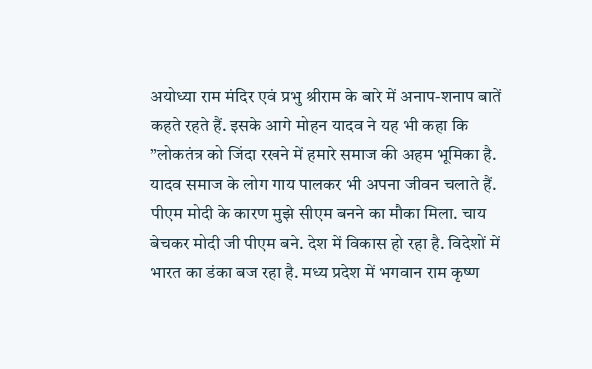अयोध्या राम मंदिर एवं प्रभु श्रीराम के बारे में अनाप-शनाप बातें कहते रहते हैं. इसके आगे मोहन यादव ने यह भी कहा कि ”लोकतंत्र को जिंदा रखने में हमारे समाज की अहम भूमिका है. यादव समाज के लोग गाय पालकर भी अपना जीवन चलाते हैं. पीएम मोदी के कारण मुझे सीएम बनने का मौका मिला. चाय बेचकर मोदी जी पीएम बने. देश में विकास हो रहा है. विदेशों में भारत का डंका बज रहा है. मध्य प्रदेश में भगवान राम कृष्ण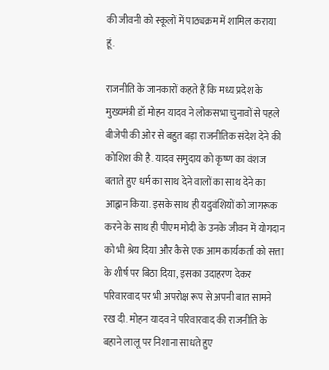की जीवनी को स्कूलों में पाठ्यक्रम में शामिल कराया हूं.

राजनीति के जानकारों कहते हैं कि मध्य प्रदेश के मुख्यमंत्री डॉ मोहन यादव ने लोकसभा चुनावों से पहले बीजेपी की ओर से बहुत बड़ा राजनीतिक संदेश देने की कोशिश की है. यादव समुदाय को कृष्ण का वंशज बताते हुए धर्म का साथ देने वालों का साथ देने का आह्वान किया. इसके साथ ही यदुवंशियों को जागरूक करने के साथ ही पीएम मोदी के उनके जीवन में योगदान को भी श्रेय दिया और कैसे एक आम कार्यकर्ता को सत्ता के शीर्ष पर बिठा दिया, इसका उदाहरण देकर परिवारवाद पर भी अपरोक्ष रूप से अपनी बात सामने रख दी. मोहन यादव ने परिवारवाद की राजनीति के बहाने लालू पर निशाना साधते हुए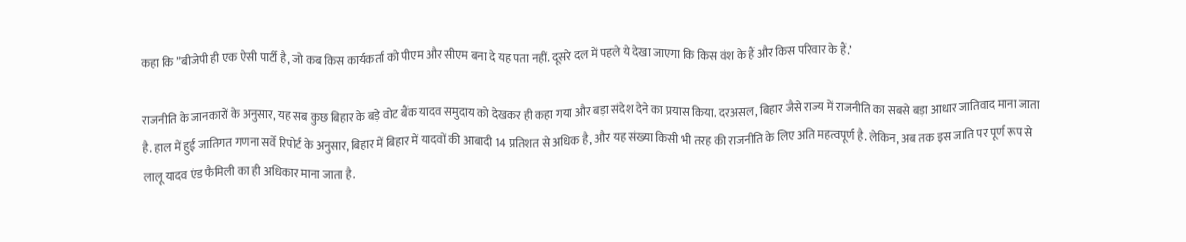कहा कि ”बीजेपी ही एक ऐसी पार्टी है, जो कब किस कार्यकर्ता को पीएम और सीएम बना दे यह पता नहीं. दूसरे दल में पहले ये देखा जाएगा कि किस वंश के हैं और किस परिवार के हैं.’

राजनीति के जानकारों के अनुसार, यह सब कुछ बिहार के बड़े वोट बैंक यादव समुदाय को देखकर ही कहा गया और बड़ा संदेश देने का प्रयास किया. दरअसल, बिहार जैसे राज्य में राजनीति का सबसे बड़ा आधार जातिवाद माना जाता है. हाल में हुई जातिगत गणना सर्वे रिपोर्ट के अनुसार, बिहार में बिहार में यादवों की आबादी 14 प्रतिशत से अधिक है, और यह संख्या किसी भी तरह की राजनीति के लिए अति महत्वपूर्ण है. लेकिन, अब तक इस जाति पर पूर्ण रूप से लालू यादव एंड फैमिली का ही अधिकार माना जाता है.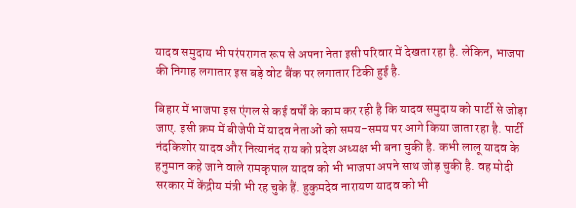यादव समुदाय भी परंपरागत रूप से अपना नेता इसी परिवार में देखता रहा है. लेकिन, भाजपा की निगाह लगातार इस बड़े वोट बैंक पर लगातार टिकी हुई है.

बिहार में भाजपा इस एंगल से कई वर्षों के काम कर रही है कि यादव समुदाय को पार्टी से जोड़ा जाए. इसी क्रम में बीजेपी में यादव नेताओं को समय-समय पर आगे किया जाता रहा है. पार्टी नंदकिशोर यादव और नित्यानंद राय को प्रदेश अध्यक्ष भी बना चुकी है. कभी लालू यादव के हनुमान कहे जाने वाले रामकृपाल यादव को भी भाजपा अपने साथ जोड़ चुकी है. वह मोदी सरकार में केंद्रीय मंत्री भी रह चुके हैं. हुकुमदेव नारायण यादव को भी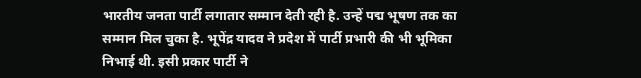भारतीय जनता पार्टी लगातार सम्मान देती रही है. उन्हें पद्म भूषण तक का सम्मान मिल चुका है. भूपेंद्र यादव ने प्रदेश में पार्टी प्रभारी की भी भूमिका निभाई थी. इसी प्रकार पार्टी ने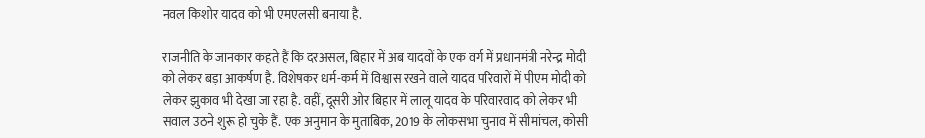नवल किशोर यादव को भी एमएलसी बनाया है.

राजनीति के जानकार कहते हैं कि दरअसल, बिहार में अब यादवों के एक वर्ग में प्रधानमंत्री नरेन्द्र मोदी को लेकर बड़ा आकर्षण है. विशेषकर धर्म-कर्म में विश्वास रखने वाले यादव परिवारों में पीएम मोदी को लेकर झुकाव भी देखा जा रहा है. वहीं, दूसरी ओर बिहार में लालू यादव के परिवारवाद को लेकर भी सवाल उठने शुरू हो चुके हैं. एक अनुमान के मुताबिक, 2019 के लोकसभा चुनाव में सीमांचल, कोसी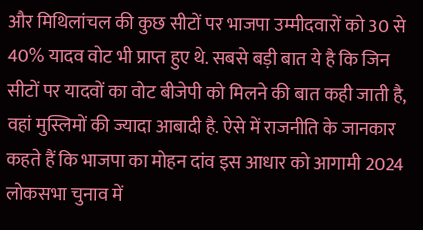और मिथिलांचल की कुछ सीटों पर भाजपा उम्मीदवारों को 30 से 40% यादव वोट भी प्राप्त हुए थे. सबसे बड़ी बात ये है कि जिन सीटों पर यादवों का वोट बीजेपी को मिलने की बात कही जाती है, वहां मुस्लिमों की ज्यादा आबादी है. ऐसे में राजनीति के जानकार कहते हैं कि भाजपा का मोहन दांव इस आधार को आगामी 2024 लोकसभा चुनाव में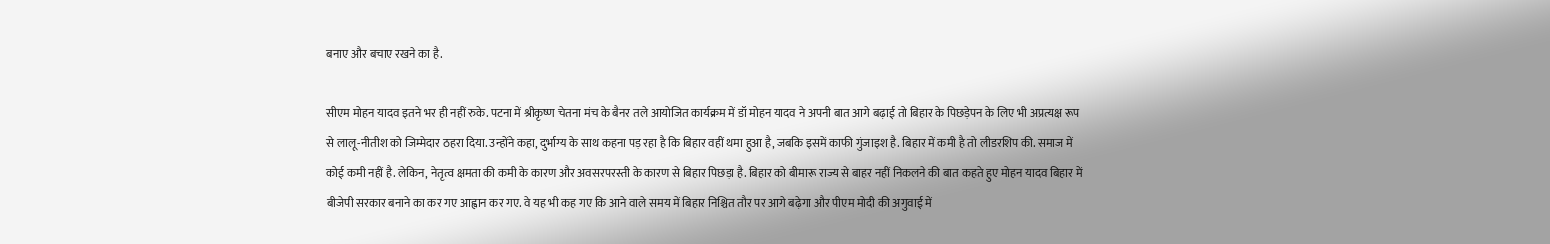बनाए और बचाए रखने का है.

सीएम मोहन यादव इतने भर ही नहीं रुके. पटना में श्रीकृष्ण चेतना मंच के बैनर तले आयोजित कार्यक्रम में डॉ मोहन यादव ने अपनी बात आगे बढ़ाई तो बिहार के पिछड़ेपन के लिए भी अप्रत्यक्ष रूप से लालू-नीतीश को जिम्मेदार ठहरा दिया. उन्होंने कहा, दुर्भाग्य के साथ कहना पड़ रहा है कि बिहार वहीं थमा हुआ है, जबकि इसमें काफी गुंजाइश है. बिहार में कमी है तो लीडरशिप की. समाज में कोई कमी नहीं है. लेकिन, नेतृत्व क्षमता की कमी के कारण और अवसरपरस्ती के कारण से बिहार पिछड़ा है. बिहार को बीमारू राज्य से बाहर नहीं निकलने की बात कहते हुए मोहन यादव बिहार में बीजेपी सरकार बनाने का कर गए आह्वान कर गए. वे यह भी कह गए कि आने वाले समय में बिहार निश्चित तौर पर आगे बढ़ेगा और पीएम मोदी की अगुवाई में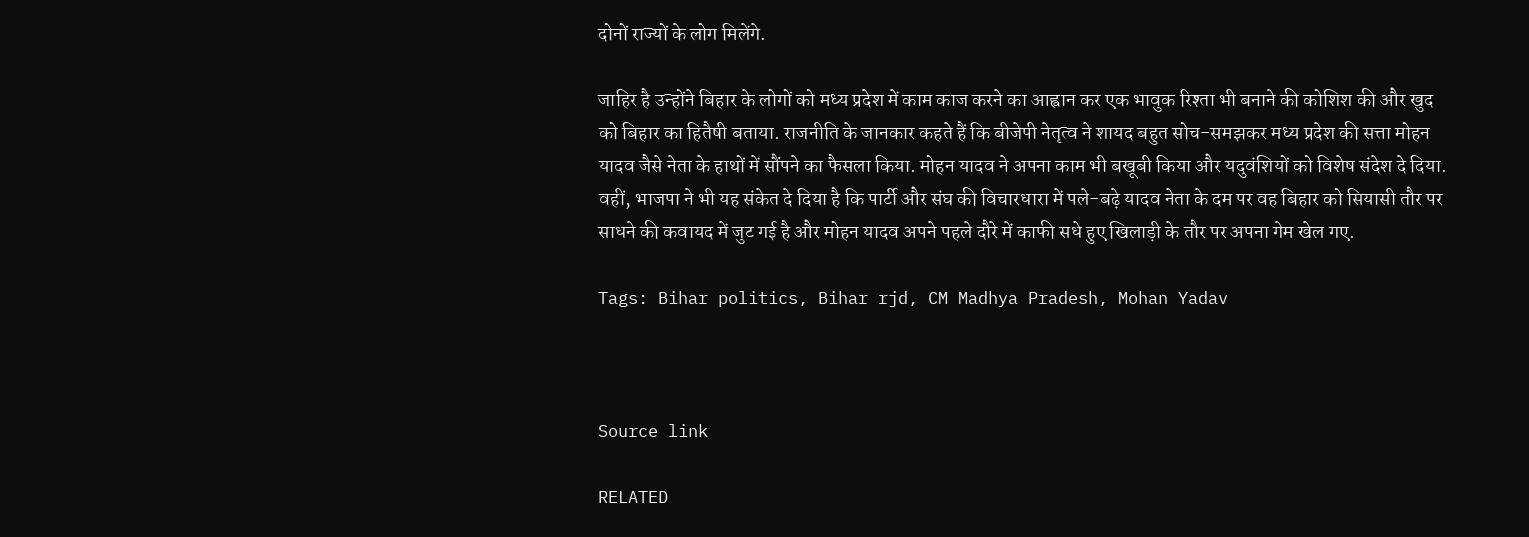दोनों राज्यों के लोग मिलेंगे.

जाहिर है उन्होंने बिहार के लोगों को मध्य प्रदेश में काम काज करने का आह्वान कर एक भावुक रिश्ता भी बनाने की कोशिश की और खुद को बिहार का हितैषी बताया. राजनीति के जानकार कहते हैं कि बीजेपी नेतृत्व ने शायद बहुत सोच-समझकर मध्य प्रदेश की सत्ता मोहन यादव जैसे नेता के हाथों में सौंपने का फैसला किया. मोहन यादव ने अपना काम भी बखूबी किया और यदुवंशियों को विशेष संदेश दे दिया. वहीं, भाजपा ने भी यह संकेत दे दिया है कि पार्टी और संघ की विचारधारा में पले-बढ़े यादव नेता के दम पर वह बिहार को सियासी तौर पर साधने की कवायद में जुट गई है और मोहन यादव अपने पहले दौरे में काफी सधे हुए खिलाड़ी के तौर पर अपना गेम खेल गए.

Tags: Bihar politics, Bihar rjd, CM Madhya Pradesh, Mohan Yadav



Source link

RELATED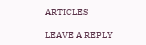ARTICLES

LEAVE A REPLY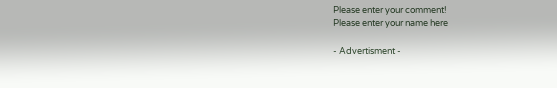Please enter your comment!
Please enter your name here

- Advertisment -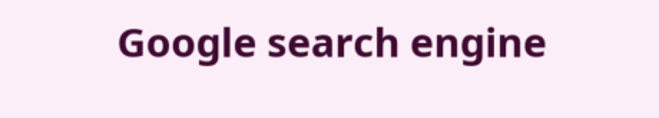Google search engine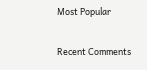Most Popular

Recent Comments